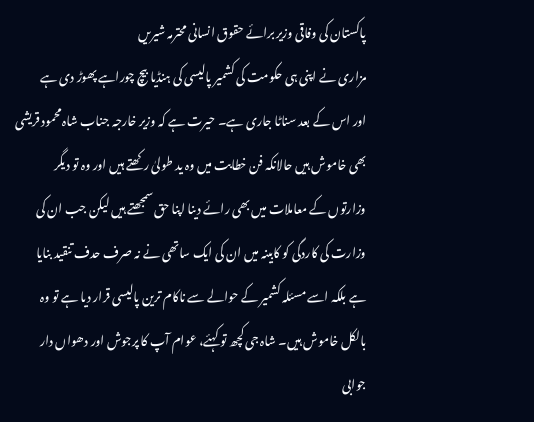پاکستان کی وفاقی وزیر برائے حقوق انسانی محترمہ شیریں
مزاری نے اپنی ہی حکومت کی کشمیر پالیسی کی ہنڈیا بیچ چوراہے پھوڑ دی ہے
اور اس کے بعد سناٹا جاری ہے۔ حیرت ہے کہ وزیر خارجہ جناب شاہ محمود قریشی
بھی خاموش ہیں حالانکہ فن خطابت میں وہ ید طولیٰ رکھتے ہیں اور وہ تو دیگر
وزارتوں کے معاملات میں بھی رائے دینا اپنا حق سمجھتے ہیں لیکن جب ان کی
وزارت کی کاردگی کو کابینہ میں ان کی ایک ساتھی نے نہ صرف حدف تنقید بنایا
ہے بلکہ اسے مسئلہ کشمیر کے حوالے سے ناکام ترین پالیسی قرار دیا ہے تو وہ
بالکل خاموش ہیں۔ شاہ جی کچھ تو کہئے، عوام آپ کا پرجوش اور دھواں دار
جوابی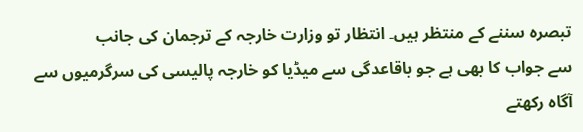تبصرہ سننے کے منتظر ہیں۔ انتظار تو وزارت خارجہ کے ترجمان کی جانب
سے جواب کا بھی ہے جو باقاعدگی سے میڈیا کو خارجہ پالیسی کی سرگرمیوں سے
آگاہ رکھتے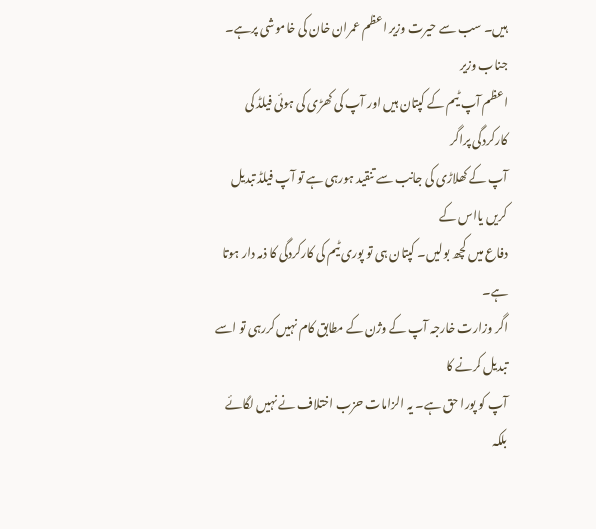ہیں۔ سب سے حیرت وزیر اعظم عمران خان کی خاموشی پرہے۔ جناب وزیر
اعظم آپ ٹیم کے کپتان ہیں اور آپ کی کھڑی کی ہوئی فیلڈ کی کارکردگی پراگر
آپ کے کھلاڑی کی جانب سے تنقید ہورہی ہے تو آپ فیلڈ تبدیل کریں یااس کے
دفاع میں کچھ بولیں۔ کپتان ہی تو پوری ٹیم کی کارکردگی کا ذمہ دار ہوتا ہے۔
اگر وزارت خارجہ آپ کے وژن کے مطابق کام نہیں کررہی تو اسے تبدیل کرنے کا
آپ کو پورا حق ہے۔ یہ الزامات حزب اختلاف نے نہیں لگائے بلکہ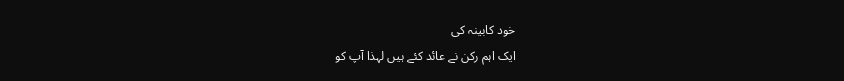خود کابینہ کی
ایک اہم رکن نے عائد کئے ہیں لہذا آپ کو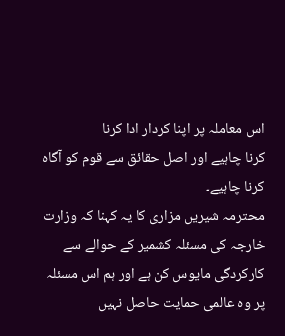اس معاملہ پر اپنا کردار ادا کرنا
کرنا چاہیے اور اصل حقائق سے قوم کو آگاہ کرنا چاہیے۔
محترمہ شیریں مزاری کا یہ کہنا کہ وزارت خارجہ کی مسئلہ کشمیر کے حوالے سے
کارکردگی مایوس کن ہے اور ہم اس مسئلہ پر وہ عالمی حمایت حاصل نہیں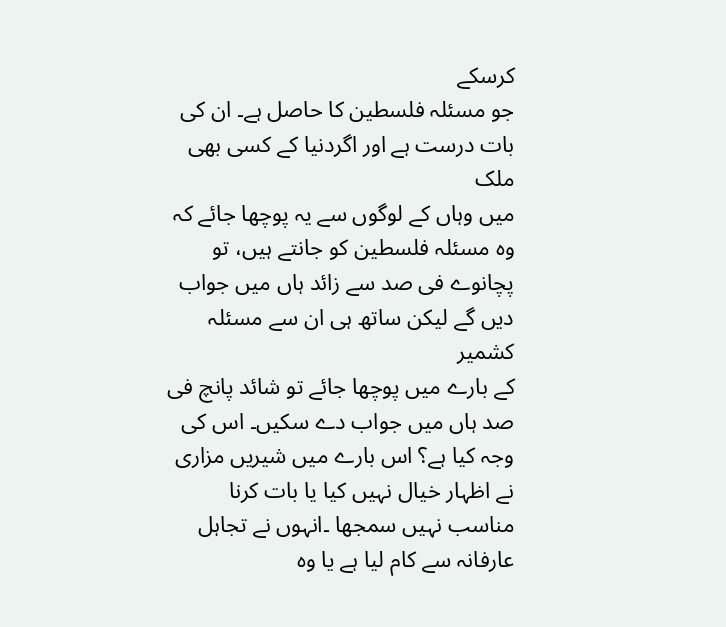کرسکے
جو مسئلہ فلسطین کا حاصل ہے۔ ان کی بات درست ہے اور اگردنیا کے کسی بھی ملک
میں وہاں کے لوگوں سے یہ پوچھا جائے کہ وہ مسئلہ فلسطین کو جانتے ہیں، تو
پچانوے فی صد سے زائد ہاں میں جواب دیں گے لیکن ساتھ ہی ان سے مسئلہ کشمیر
کے بارے میں پوچھا جائے تو شائد پانچ فی صد ہاں میں جواب دے سکیں۔ اس کی
وجہ کیا ہے؟ اس بارے میں شیریں مزاری نے اظہار خیال نہیں کیا یا بات کرنا
مناسب نہیں سمجھا ۔انہوں نے تجاہل عارفانہ سے کام لیا ہے یا وہ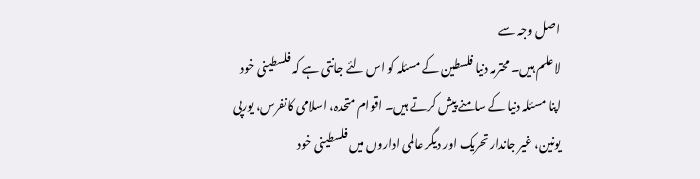اصل وجہ سے
لاعلم ہیں۔ محترمہ دنیا فلسطین کے مسئلہ کو اس لئے جانتی ہے کہ فلسطینی خود
اپنا مسئلہ دنیا کے سامنے پیش کرتے ہیں۔ اقوام متحدہ، اسلامی کانفرس، یورپی
یونین، غیر جاندار تحریک اور دیگر عالمی اداروں میں فلسطینی خود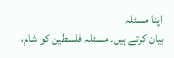اپنا مسئلہ
بیان کرتے ہیں۔ مسئلہ فلسطین کو شام،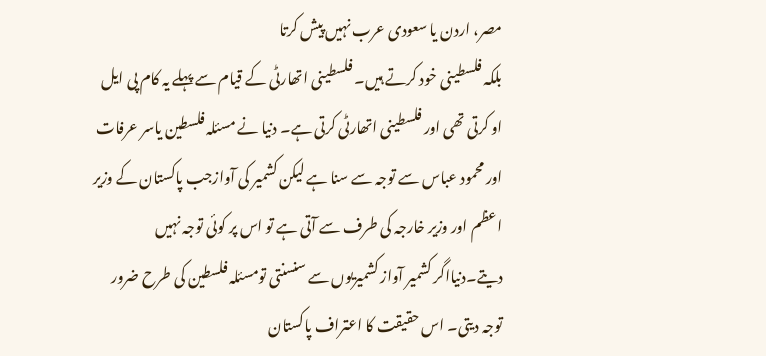مصر، اردن یا سعودی عرب نہیں پیش کرتا
بلکہ فلسطینی خود کرتے ہیں۔ فلسطینی اتھارٹی کے قیام سے پہلے یہ کام پی ایل
او کرتی تھی اور فلسطینی اتھارٹی کرتی ہے۔ دنیا نے مسئلہ فلسطین یاسر عرفات
اور محمود عباس سے توجہ سے سنا ہے لیکن کشمیر کی آوازجب پاکستان کے وزیر
اعظم اور وزیر خارجہ کی طرف سے آتی ہے تو اس پر کوئی توجہ نہیں
دیتے۔دنیااگر کشمیر آواز کشمیریوں سے سنسنتی تومسئلہ فلسطین کی طرح ضرور
توجہ دیتی۔ اس حقیقت کا اعتراف پاکستان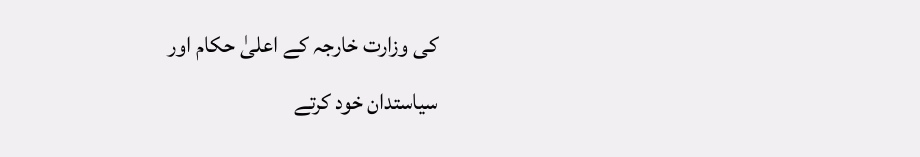کی وزارت خارجہ کے اعلیٰ حکام اور
سیاستدان خود کرتے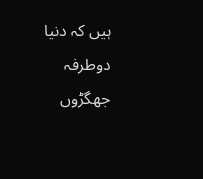ہیں کہ دنیا دوطرفہ جھگڑوں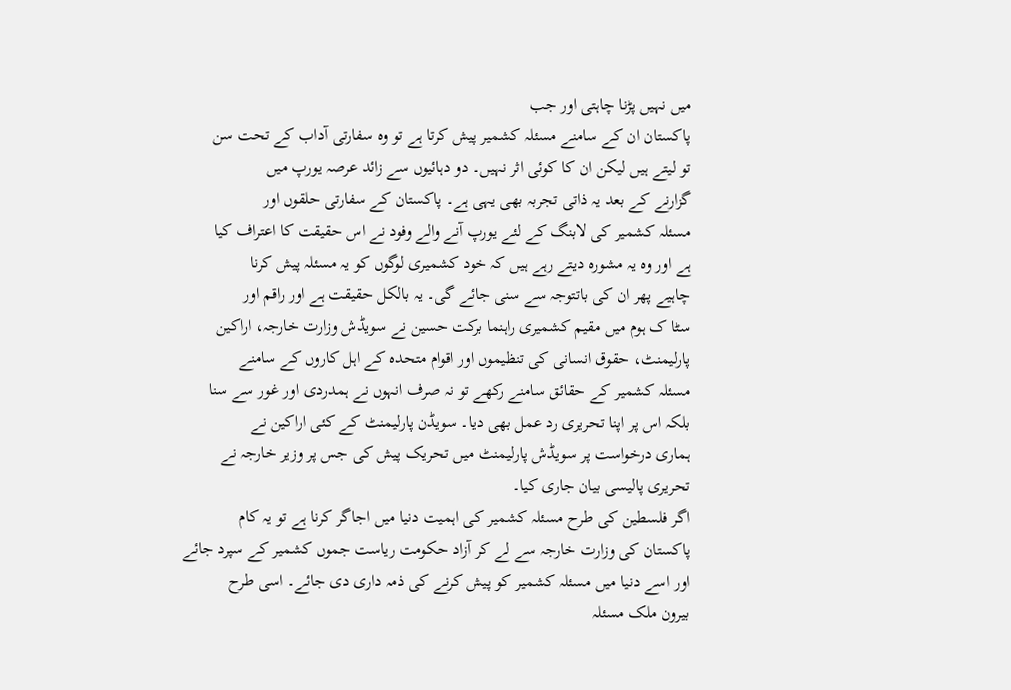میں نہیں پڑنا چاہتی اور جب
پاکستان ان کے سامنے مسئلہ کشمیر پیش کرتا ہے تو وہ سفارتی آداب کے تحت سن
تو لیتے ہیں لیکن ان کا کوئی اثر نہیں۔ دو دہائیوں سے زائد عرصہ یورپ میں
گزارنے کے بعد یہ ذاتی تجربہ بھی یہی ہے۔ پاکستان کے سفارتی حلقوں اور
مسئلہ کشمیر کی لابنگ کے لئے یورپ آنے والے وفود نے اس حقیقت کا اعتراف کیا
ہے اور وہ یہ مشورہ دیتے رہے ہیں کہ خود کشمیری لوگوں کو یہ مسئلہ پیش کرنا
چاہیے پھر ان کی باتتوجہ سے سنی جائے گی۔ یہ بالکل حقیقت ہے اور راقم اور
سٹا ک ہوم میں مقیم کشمیری راہنما برکت حسین نے سویڈش وزارت خارجہ، اراکین
پارلیمنٹ، حقوق انسانی کی تنظیموں اور اقوام متحدہ کے اہل کاروں کے سامنے
مسئلہ کشمیر کے حقائق سامنے رکھے تو نہ صرف انہوں نے ہمدردی اور غور سے سنا
بلکہ اس پر اپنا تحریری رد عمل بھی دیا۔ سویڈن پارلیمنٹ کے کئی اراکین نے
ہماری درخواست پر سویڈش پارلیمنٹ میں تحریک پیش کی جس پر وزیر خارجہ نے
تحریری پالیسی بیان جاری کیا۔
اگر فلسطین کی طرح مسئلہ کشمیر کی اہمیت دنیا میں اجاگر کرنا ہے تو یہ کام
پاکستان کی وزارت خارجہ سے لے کر آزاد حکومت ریاست جموں کشمیر کے سپرد جائے
اور اسے دنیا میں مسئلہ کشمیر کو پیش کرنے کی ذمہ داری دی جائے۔ اسی طرح
بیرون ملک مسئلہ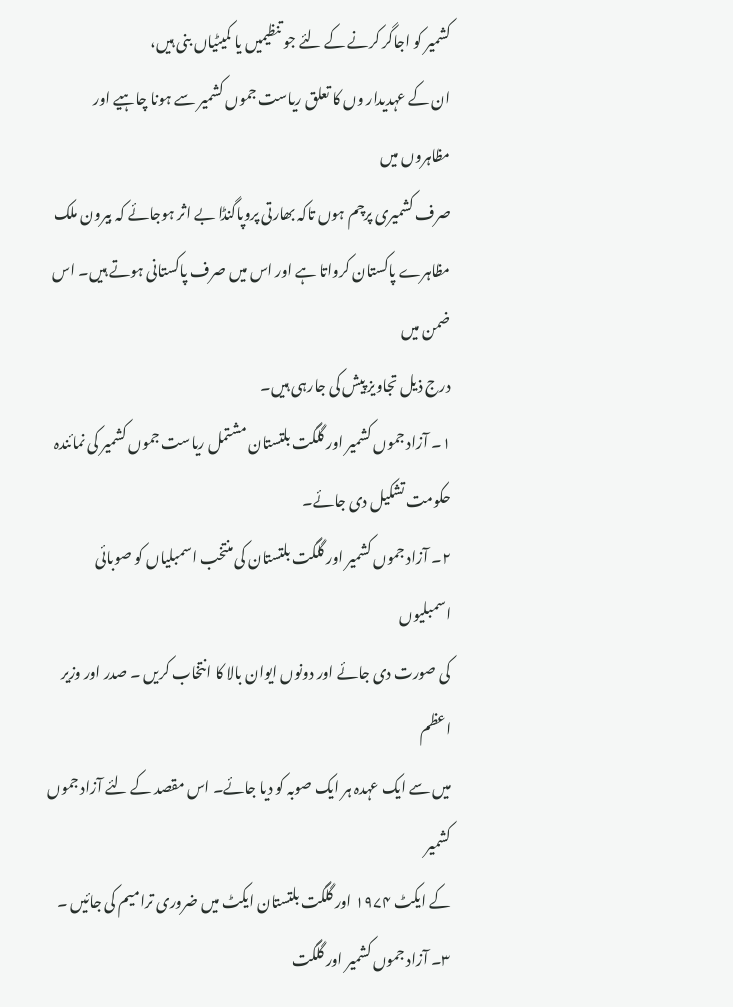کشمیر کو اجاگر کرنے کے لئے جو تنظیمیں یا کمیٹیاں بنی ہیں،
ان کے عہدیدار وں کا تعلق ریاست جموں کشمیر سے ہونا چاہیے اور مظاہروں میں
صرف کشمیری پرچم ہوں تاکہ بھارتی پروپاگنڈا بے اثر ہوجائے کہ بیرون ملک
مظاہرے پاکستان کرواتا ہے اور اس میں صرف پاکستانی ہوتے ہیں۔ اس ضمن میں
درج ذیل تجاویز پیش کی جارہی ہیں۔
۱۔ آزاد جموں کشمیر اور گلگت بلتستان مشتمل ریاست جموں کشمیر کی نمائندہ
حکومت تشکیل دی جائے۔
۲۔ آزاد جموں کشمیر اور گلگت بلتستان کی منتخب اسمبلیاں کو صوبائی اسمبلیوں
کی صورت دی جائے اور دونوں ایوان بالا کا انتخاب کریں ۔ صدر اور وزیر اعظم
میں سے ایک عہدہ ہر ایک صوبہ کو دیا جائے۔ اس مقصد کے لئے آزاد جموں کشمیر
کے ایکٹ ۱۹۷۴ اور گلگت بلتستان ایکٹ میں ضروری ترامیم کی جائیں ۔
۳۔ آزاد جموں کشمیر اور گلگت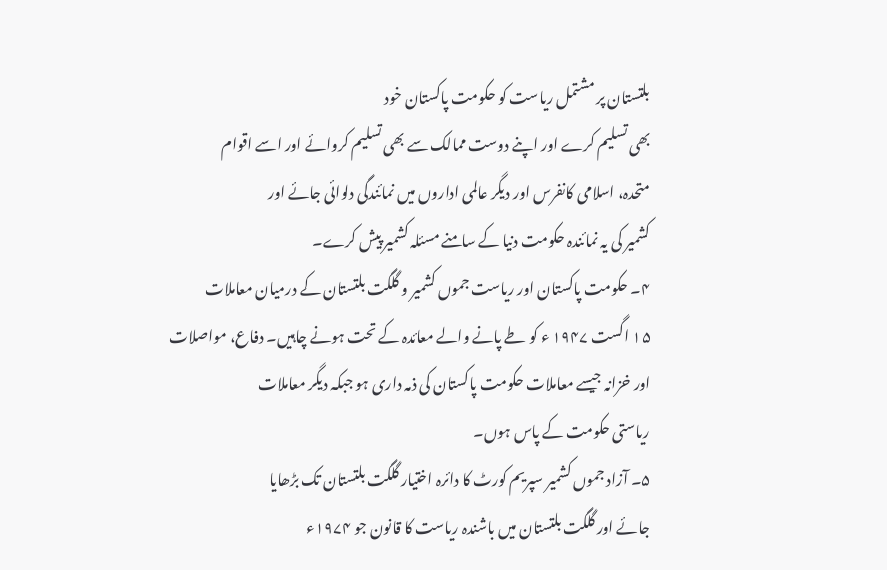بلتستان پر مشتمل ریاست کو حکومت پاکستان خود
بھی تسلیم کرے اور اپنے دوست ممالک سے بھی تسلیم کروائے اور اسے اقوام
متحدہ، اسلامی کانفرس اور دیگر عالمی اداروں میں نمائندگی دلوائی جائے اور
کشمیر کی یہ نمائندہ حکومت دنیا کے سامنے مسئلہ کشمیر پیش کرے۔
۴۔ حکومت پاکستان اور ریاست جموں کشمیر و گلگت بلتستان کے درمیان معاملات
۱۵ اگست ۱۹۴۷ ء کو طے پانے والے معائدہ کے تحت ہونے چاہیں۔ دفاع، مواصلات
اور خزانہ جیسے معاملات حکومت پاکستان کی ذمہ داری ہو جبکہ دیگر معاملات
ریاستی حکومت کے پاس ہوں۔
۵۔ آزاد جموں کشمیر سپریم کورٹ کا دائرہ اختیار گلگت بلتستان تک بڑھایا
جائے اور گلگت بلتستان میں باشندہ ریاست کا قانون جو ۱۹۷۴ء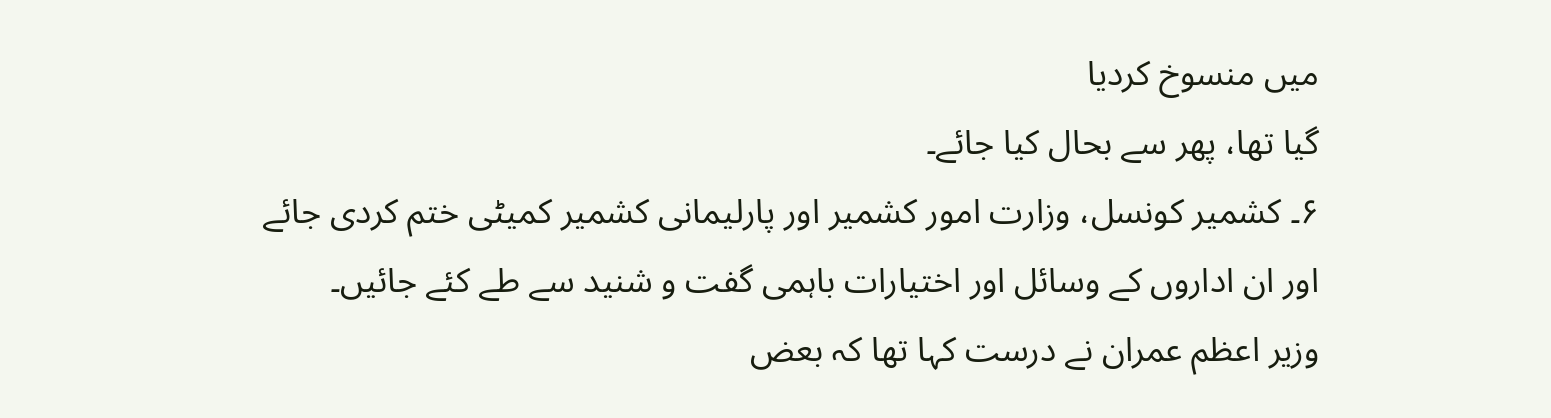میں منسوخ کردیا
گیا تھا، پھر سے بحال کیا جائے۔
۶۔ کشمیر کونسل، وزارت امور کشمیر اور پارلیمانی کشمیر کمیٹی ختم کردی جائے
اور ان اداروں کے وسائل اور اختیارات باہمی گفت و شنید سے طے کئے جائیں۔
وزیر اعظم عمران نے درست کہا تھا کہ بعض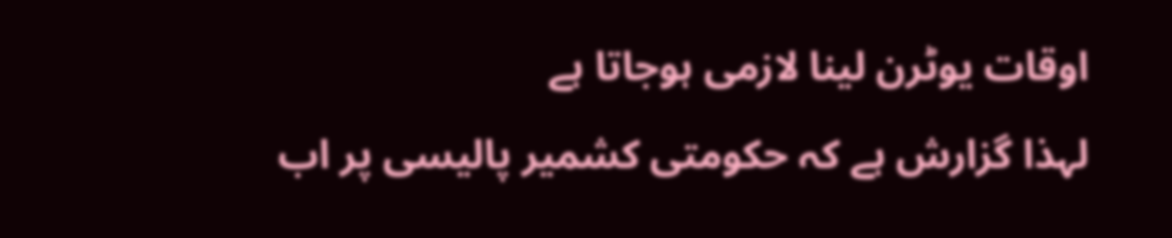اوقات یوٹرن لینا لازمی ہوجاتا ہے
لہذا گزارش ہے کہ حکومتی کشمیر پالیسی پر اب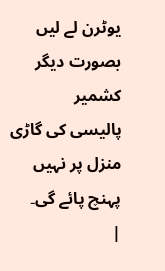یوٹرن لے لیں بصورت دیگر کشمیر
پالیسی کی گاڑی منزل پر نہیں پہنچ پائے گی۔
|